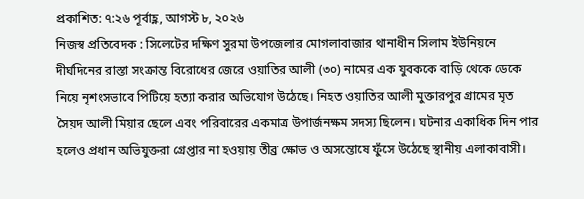প্রকাশিত: ৭:২৬ পূর্বাহ্ণ, আগস্ট ৮, ২০২৬
নিজস্ব প্রতিবেদক : সিলেটের দক্ষিণ সুরমা উপজেলার মোগলাবাজার থানাধীন সিলাম ইউনিয়নে দীর্ঘদিনের রাস্তা সংক্রান্ত বিরোধের জেরে ওয়াতির আলী (৩০) নামের এক যুবককে বাড়ি থেকে ডেকে নিয়ে নৃশংসভাবে পিটিয়ে হত্যা করার অভিযোগ উঠেছে। নিহত ওয়াতির আলী মুক্তারপুর গ্রামের মৃত সৈয়দ আলী মিয়ার ছেলে এবং পরিবারের একমাত্র উপার্জনক্ষম সদস্য ছিলেন। ঘটনার একাধিক দিন পার হলেও প্রধান অভিযুক্তরা গ্রেপ্তার না হওয়ায় তীব্র ক্ষোভ ও অসন্তোষে ফুঁসে উঠেছে স্থানীয় এলাকাবাসী।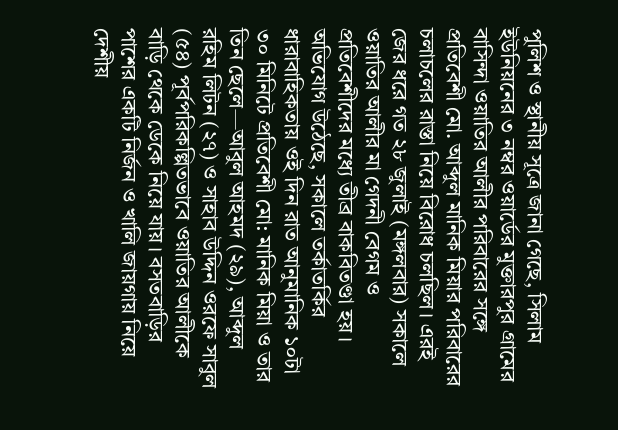পুলিশ ও স্থানীয় সূত্রে জানা গেছে, সিলাম ইউনিয়নের ৩ নম্বর ওয়ার্ডের মুক্তারপুর গ্রামের বাসিন্দা ওয়াতির আলীর পরিবারের সঙ্গে প্রতিবেশী মো. আব্দুল মানিক মিয়ার পরিবারের চলাচলের রাস্তা নিয়ে বিরোধ চলছিল। এরই জের ধরে গত ২৮ জুলাই (মঙ্গলবার) সকালে ওয়াতির আলীর মা গেদনী বেগম ও প্রতিবেশীদের মধ্যে তীব্র বাকবিতণ্ডা হয়।
অভিযোগ উঠেছে, সকালে তর্কাতর্কির ধারাবাহিকতায় ওই দিন রাত আনুমানিক ১০টা ৩০ মিনিটে প্রতিবেশী মো: মানিক মিয়া ও তার তিন ছেলে—আবুল আহমদ (২৯), আব্দুল রহিম লিটন (২৭) ও সাহাব উদ্দিন ওরফে সাবুল (৫৪) পূর্বপরিকল্পিতভাবে ওয়াতির আলীকে বাড়ি থেকে ডেকে নিয়ে যায়। বসতবাড়ির পাশের একটি নির্জন ও খালি জায়গায় নিয়ে দেশীয়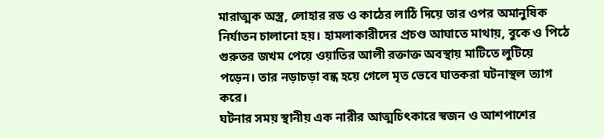মারাত্মক অস্ত্র, লোহার রড ও কাঠের লাঠি দিয়ে তার ওপর অমানুষিক নির্যাতন চালানো হয়। হামলাকারীদের প্রচণ্ড আঘাতে মাথায়, বুকে ও পিঠে গুরুতর জখম পেয়ে ওয়াতির আলী রক্তাক্ত অবস্থায় মাটিতে লুটিয়ে পড়েন। তার নড়াচড়া বন্ধ হয়ে গেলে মৃত ভেবে ঘাতকরা ঘটনাস্থল ত্যাগ করে।
ঘটনার সময় স্থানীয় এক নারীর আত্মচিৎকারে স্বজন ও আশপাশের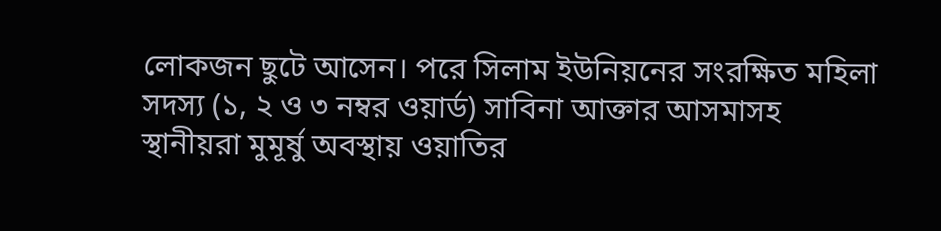লোকজন ছুটে আসেন। পরে সিলাম ইউনিয়নের সংরক্ষিত মহিলা সদস্য (১, ২ ও ৩ নম্বর ওয়ার্ড) সাবিনা আক্তার আসমাসহ স্থানীয়রা মুমূর্ষু অবস্থায় ওয়াতির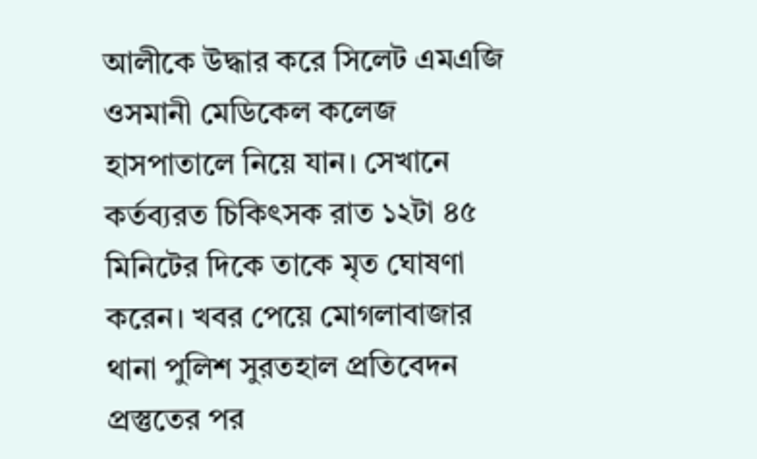আলীকে উদ্ধার করে সিলেট এমএজি ওসমানী মেডিকেল কলেজ হাসপাতালে নিয়ে যান। সেখানে কর্তব্যরত চিকিৎসক রাত ১২টা ৪৫ মিনিটের দিকে তাকে মৃত ঘোষণা করেন। খবর পেয়ে মোগলাবাজার থানা পুলিশ সুরতহাল প্রতিবেদন প্রস্তুতের পর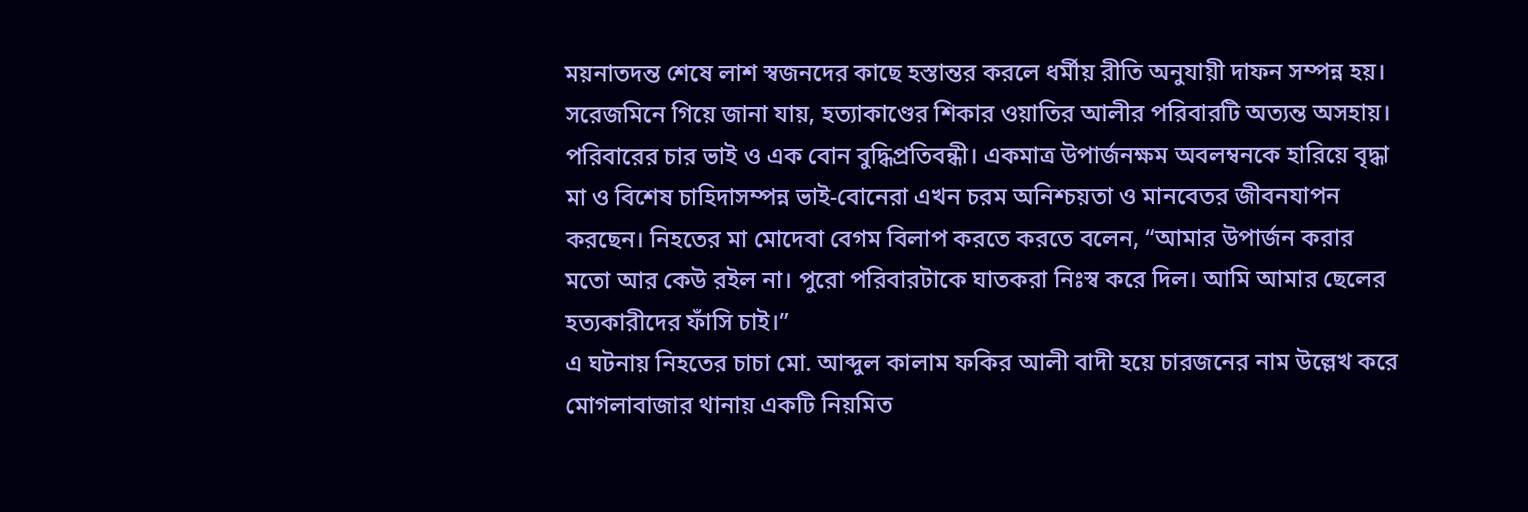ময়নাতদন্ত শেষে লাশ স্বজনদের কাছে হস্তান্তর করলে ধর্মীয় রীতি অনুযায়ী দাফন সম্পন্ন হয়।
সরেজমিনে গিয়ে জানা যায়, হত্যাকাণ্ডের শিকার ওয়াতির আলীর পরিবারটি অত্যন্ত অসহায়। পরিবারের চার ভাই ও এক বোন বুদ্ধিপ্রতিবন্ধী। একমাত্র উপার্জনক্ষম অবলম্বনকে হারিয়ে বৃদ্ধা মা ও বিশেষ চাহিদাসম্পন্ন ভাই-বোনেরা এখন চরম অনিশ্চয়তা ও মানবেতর জীবনযাপন করছেন। নিহতের মা মোদেবা বেগম বিলাপ করতে করতে বলেন, “আমার উপার্জন করার মতো আর কেউ রইল না। পুরো পরিবারটাকে ঘাতকরা নিঃস্ব করে দিল। আমি আমার ছেলের হত্যকারীদের ফাঁসি চাই।”
এ ঘটনায় নিহতের চাচা মো. আব্দুল কালাম ফকির আলী বাদী হয়ে চারজনের নাম উল্লেখ করে মোগলাবাজার থানায় একটি নিয়মিত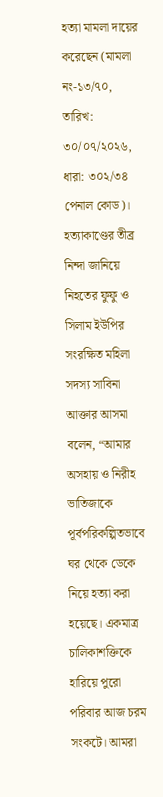হত্যা মামলা দায়ের করেছেন (মামলা নং-১৩/৭০, তারিখ: ৩০/০৭/২০২৬, ধারা: ৩০২/৩৪ পেনাল কোড)।
হত্যাকাণ্ডের তীব্র নিন্দা জানিয়ে নিহতের ফুফু ও সিলাম ইউপির সংরক্ষিত মহিলা সদস্য সাবিনা আক্তার আসমা বলেন, “আমার অসহায় ও নিরীহ ভাতিজাকে পূর্বপরিকল্পিতভাবে ঘর থেকে ডেকে নিয়ে হত্যা করা হয়েছে। একমাত্র চালিকাশক্তিকে হারিয়ে পুরো পরিবার আজ চরম সংকটে। আমরা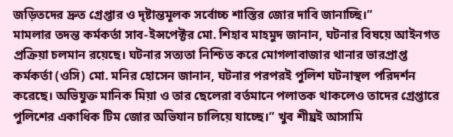জড়িতদের দ্রুত গ্রেপ্তার ও দৃষ্টান্তমূলক সর্বোচ্চ শাস্তির জোর দাবি জানাচ্ছি।”
মামলার তদন্ত কর্মকর্তা সাব-ইন্সপেক্টর মো. শিহাব মাহমুদ জানান, ঘটনার বিষয়ে আইনগত প্রক্রিয়া চলমান রয়েছে। ঘটনার সত্যতা নিশ্চিত করে মোগলাবাজার থানার ভারপ্রাপ্ত কর্মকর্তা (ওসি) মো. মনির হোসেন জানান, ঘটনার পরপরই পুলিশ ঘটনাস্থল পরিদর্শন করেছে। অভিযুক্ত মানিক মিয়া ও তার ছেলেরা বর্তমানে পলাতক থাকলেও তাদের গ্রেপ্তারে পুলিশের একাধিক টিম জোর অভিযান চালিয়ে যাচ্ছে।” খুব শীঘ্রই আসামি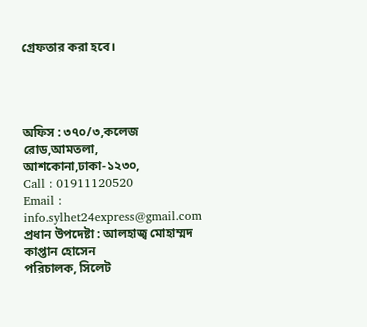গ্রেফতার করা হবে।




অফিস : ৩৭০/৩,কলেজ রোড,আমতলা, আশকোনা,ঢাকা-১২৩০,
Call : 01911120520
Email : info.sylhet24express@gmail.com
প্রধান উপদেষ্টা : আলহাজ্ব মোহাম্মদ কাপ্তান হোসেন
পরিচালক, সিলেট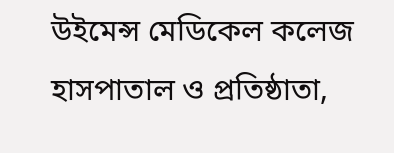উইমেন্স মেডিকেল কলেজ হাসপাতাল ও প্রতিষ্ঠাতা,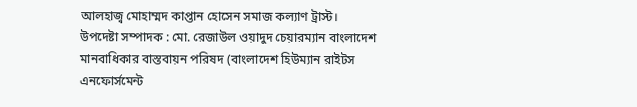আলহাজ্ব মোহাম্মদ কাপ্তান হোসেন সমাজ কল্যাণ ট্রাস্ট।
উপদেষ্টা সম্পাদক : মো. রেজাউল ওয়াদুদ চেয়ারম্যান বাংলাদেশ মানবাধিকার বাস্তবায়ন পরিষদ (বাংলাদেশ হিউম্যান রাইটস এনফোর্সমেন্ট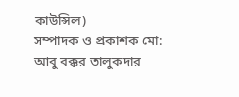কাউন্সিল)
সম্পাদক ও প্রকাশক মো: আবু বক্কর তালুকদার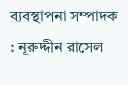ব্যবস্থাপনা সম্পাদক : নূরুদ্দীন রাসেল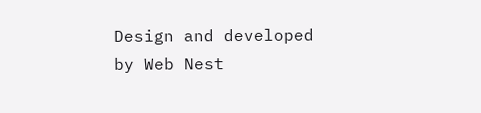Design and developed by Web Nest